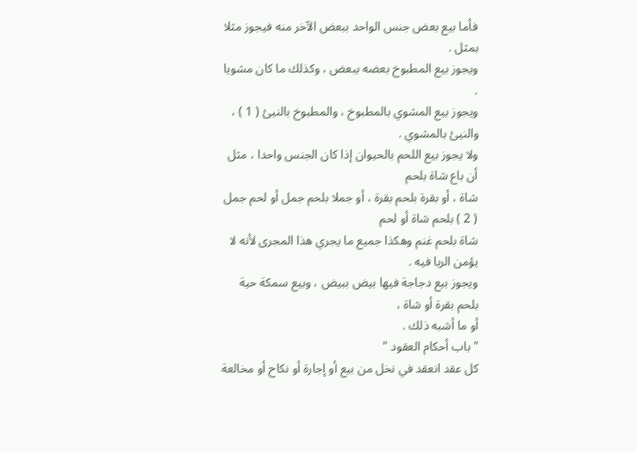فأما بيع بعض جنس الواحد ببعض الآخر منه فيجوز مثلا بمثل .
ويجوز بيع المطبوخ بعضه ببعض ، وكذلك ما كان مشويا .
ويجوز بيع المشوي بالمطبوخ ، والمطبوخ بالنيئ ( 1 ) ، والنيئ بالمشوي .
ولا يجوز بيع اللحم بالحيوان إذا كان الجنس واحدا ، مثل أن باع شاة بلحم
شاة ، أو بقرة بلحم بقرة ، أو جملا بلحم جمل أو لحم جمل ( 2 ) بلحم شاة أو لحم
شاة بلحم غنم وهكذا جميع ما يجري هذا المجرى لأنه لا يؤمن الربا فيه .
ويجوز بيع دجاجة فيها بيض ببيض ، وبيع سمكة حية بلحم بقرة أو شاة ،
أو ما أشبه ذلك .
" باب أحكام العقود "
كل عقد انعقد في نخل من بيع أو إجارة أو نكاح أو مخالعة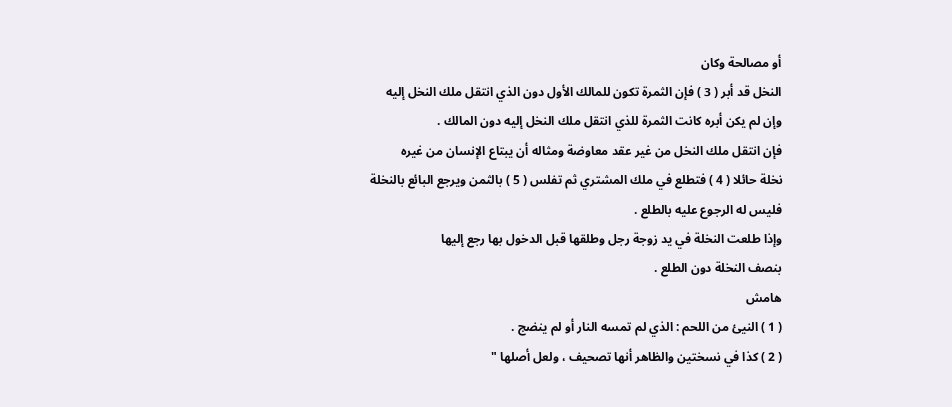أو مصالحة وكان
النخل قد أبر ( 3 ) فإن الثمرة تكون للمالك الأول دون الذي انتقل ملك النخل إليه
وإن لم يكن أبره كانت الثمرة للذي انتقل ملك النخل إليه دون المالك .
فإن انتقل ملك النخل من غير عقد معاوضة ومثاله أن يبتاع الإنسان من غيره
نخلة حائلا ( 4 ) فتطلع في ملك المشتري ثم تفلس ( 5 ) بالثمن ويرجع البائع بالنخلة
فليس له الرجوع عليه بالطلع .
وإذا طلعت النخلة في يد زوجة رجل وطلقها قبل الدخول بها رجع إليها
بنصف النخلة دون الطلع .
هامش
( 1 ) النيئ من اللحم : الذي لم تمسه النار أو لم ينضج .
( 2 ) كذا في نسختين والظاهر أنها تصحيف ، ولعل أصلها "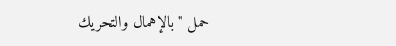حمل " بالإهمال والتحريك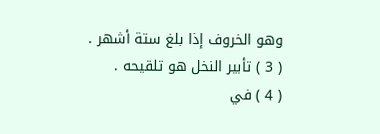وهو الخروف إذا بلغ ستة أشهر .
( 3 ) تأبير النخل هو تلقيحه .
( 4 ) في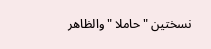نسختين " حاملا " والظاهر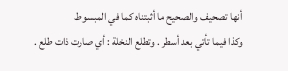أنها تصحيف والصحيح ما أثبتناه كما في المبسوط
وكذا فيما تأتي بعد أسطر . وتطلع النخلة : أي صارت ذات طلع .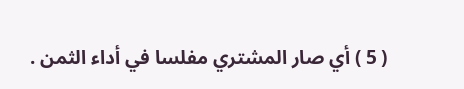( 5 ) أي صار المشتري مفلسا في أداء الثمن .